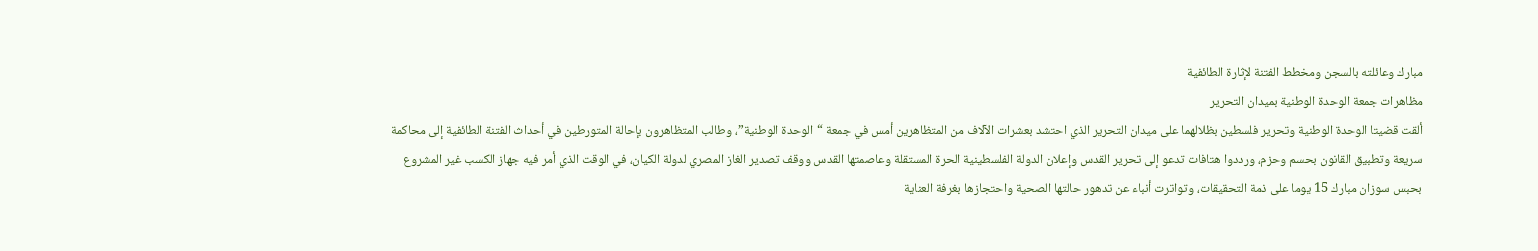مبارك وعائلته بالسجن ومخطط الفتنة لإثارة الطائفية
مظاهرات جمعة الوحدة الوطنية بميدان التحرير
ألقت قضيتا الوحدة الوطنية وتحرير فلسطين بظلالهما على ميدان التحرير الذي احتشد بعشرات الآلاف من المتظاهرين أمس في جمعة “الوحدة الوطنية”، وطالب المتظاهرون بإحالة المتورطين في أحداث الفتنة الطائفية إلى محاكمة سريعة وتطبيق القانون بحسم وحزم، ورددوا هتافات تدعو إلى تحرير القدس وإعلان الدولة الفلسطينية الحرة المستقلة وعاصمتها القدس ووقف تصدير الغاز المصري لدولة الكيان، في الوقت الذي أمر فيه جهاز الكسب غير المشروع بحبس سوزان مبارك 15 يوما على ذمة التحقيقات، وتواترت أنباء عن تدهور حالتها الصحية واحتجازها بغرفة العناية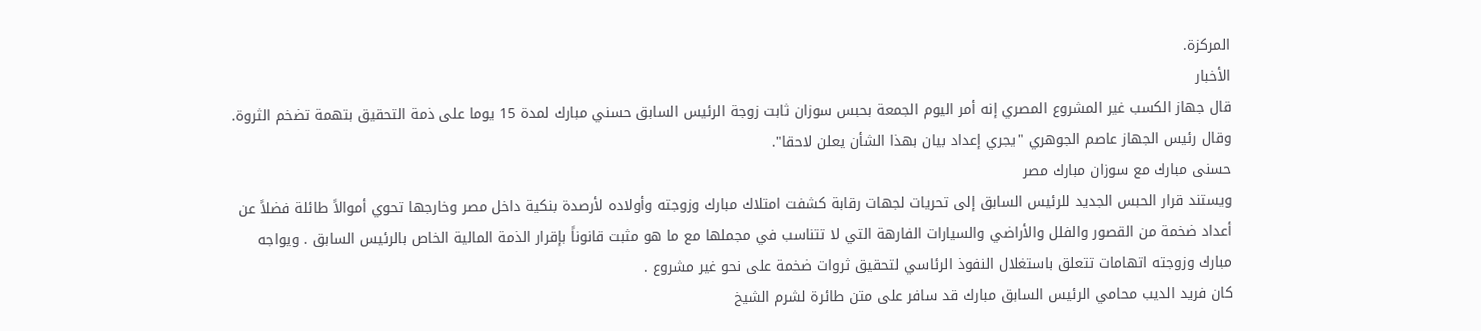المركزة.
الأخبار
قال جهاز الكسب غير المشروع المصري إنه أمر اليوم الجمعة بحبس سوزان ثابت زوجة الرئيس السابق حسني مبارك لمدة 15 يوما على ذمة التحقيق بتهمة تضخم الثروة. وقال رئيس الجهاز عاصم الجوهري "يجري إعداد بيان بهذا الشأن يعلن لاحقا".
حسنى مبارك مع سوزان مبارك مصر
ويستند قرار الحبس الجديد للرئيس السابق إلى تحريات لجهات رقابة كشفت امتلاك مبارك وزوجته وأولاده لأرصدة بنكية داخل مصر وخارجها تحوي أموالاً طائلة فضلاً عن أعداد ضخمة من القصور والفلل والأراضي والسيارات الفارهة التي لا تتناسب في مجملها مع ما هو مثبت قانوناً بإقرار الذمة المالية الخاص بالرئيس السابق . ويواجه مبارك وزوجته اتهامات تتعلق باستغلال النفوذ الرئاسي لتحقيق ثروات ضخمة على نحو غير مشروع .
كان فريد الديب محامي الرئيس السابق مبارك قد سافر على متن طائرة لشرم الشيخ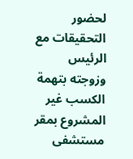لحضور التحقيقات مع الرئيس وزوجته بتهمة الكسب غير المشروع بمقر مستشفى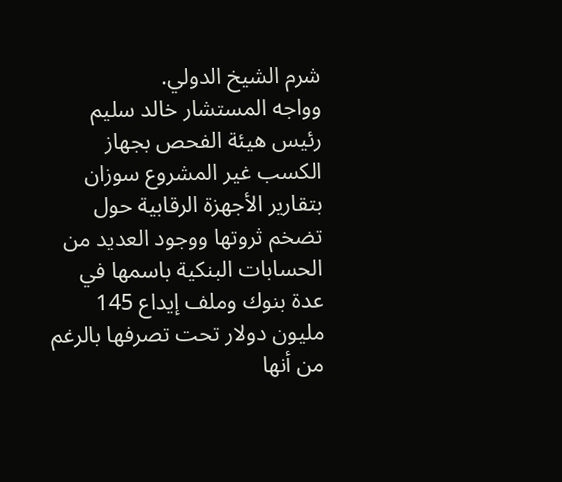شرم الشيخ الدولي.
وواجه المستشار خالد سليم رئيس هيئة الفحص بجهاز الكسب غير المشروع سوزان بتقارير الأجهزة الرقابية حول تضخم ثروتها ووجود العديد من الحسابات البنكية باسمها في عدة بنوك وملف إيداع 145 مليون دولار تحت تصرفها بالرغم من أنها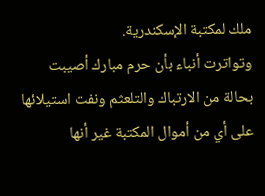ملك لمكتبة الإسكندرية.
وتواترت أنباء بأن حرم مبارك أصيبت بحالة من الارتباك والتلعثم ونفت استيلائها على أي من أموال المكتبة غير أنها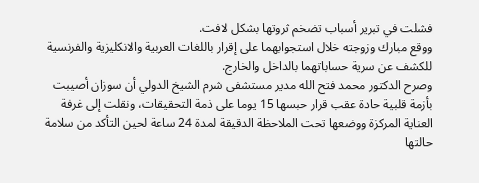فشلت في تبرير أسباب تضخم ثروتها بشكل لافت.
ووقع مبارك وزوجته خلال استجوابهما على إقرار باللغات العربية والانكليزية والفرنسية للكشف عن سرية حساباتهما بالداخل والخارج.
وصرح الدكتور محمد فتح الله مدير مستشفى شرم الشيخ الدولي أن سوزان أصيبت بأزمة قلبية حادة عقب قرار حبسها 15 يوما على ذمة التحقيقات، ونقلت إلى غرفة العناية المركزة ووضعها تحت الملاحظة الدقيقة لمدة 24 ساعة لحين التأكد من سلامة حالتها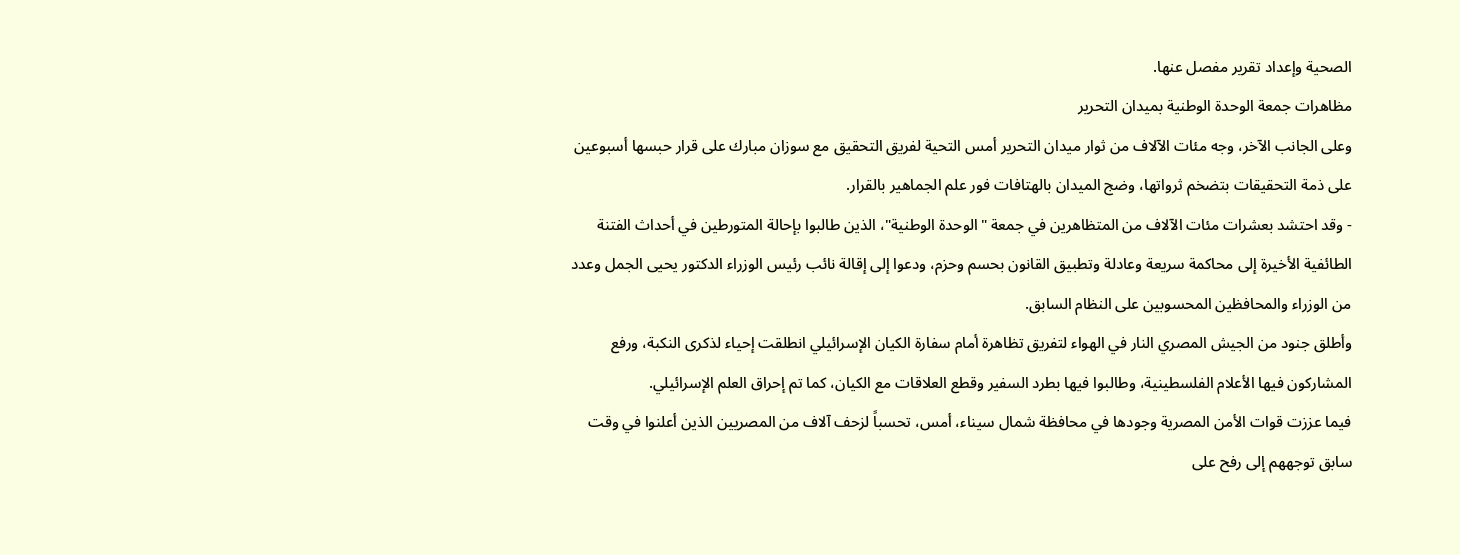الصحية وإعداد تقرير مفصل عنها.
مظاهرات جمعة الوحدة الوطنية بميدان التحرير
وعلى الجانب الآخر، وجه مئات الآلاف من ثوار ميدان التحرير أمس التحية لفريق التحقيق مع سوزان مبارك على قرار حبسها أسبوعين على ذمة التحقيقات بتضخم ثرواتها، وضج الميدان بالهتافات فور علم الجماهير بالقرار.
- وقد احتشد بعشرات مئات الآلاف من المتظاهرين في جمعة "الوحدة الوطنية"، الذين طالبوا بإحالة المتورطين في أحداث الفتنة الطائفية الأخيرة إلى محاكمة سريعة وعادلة وتطبيق القانون بحسم وحزم، ودعوا إلى إقالة نائب رئيس الوزراء الدكتور يحيى الجمل وعدد من الوزراء والمحافظين المحسوبين على النظام السابق.
وأطلق جنود من الجيش المصري النار في الهواء لتفريق تظاهرة أمام سفارة الكيان الإسرائيلي انطلقت إحياء لذكرى النكبة، ورفع المشاركون فيها الأعلام الفلسطينية، وطالبوا فيها بطرد السفير وقطع العلاقات مع الكيان، كما تم إحراق العلم الإسرائيلي.
فيما عززت قوات الأمن المصرية وجودها في محافظة شمال سيناء، أمس، تحسباً لزحف آلاف من المصريين الذين أعلنوا في وقت سابق توجههم إلى رفح على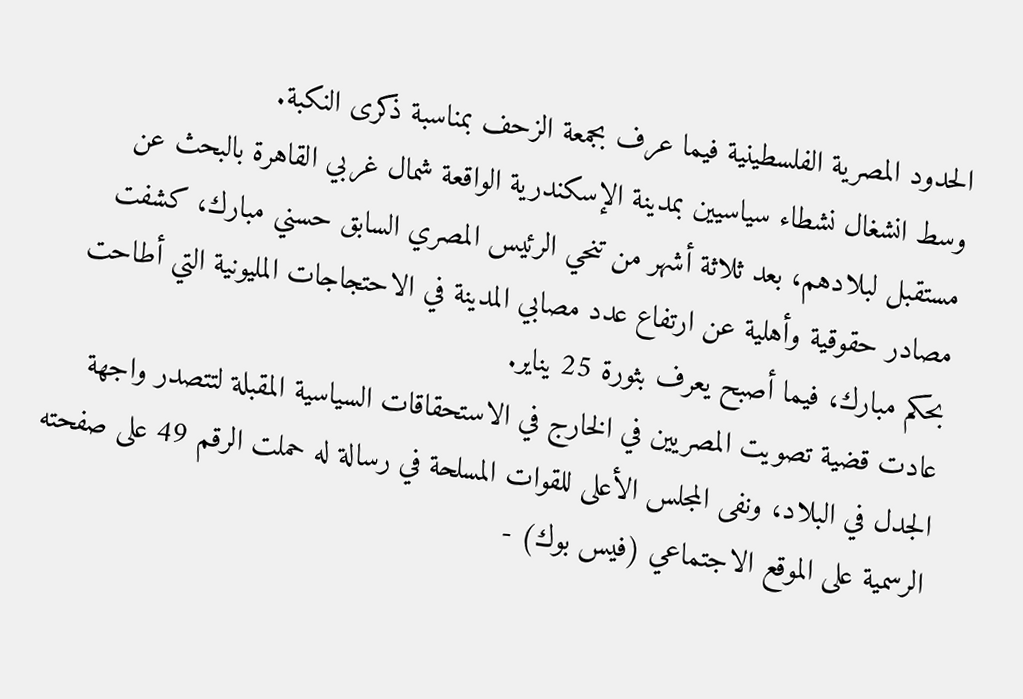الحدود المصرية الفلسطينية فيما عرف بجمعة الزحف بمناسبة ذكرى النكبة.
وسط انشغال نشطاء سياسيين بمدينة الإسكندرية الواقعة شمال غربي القاهرة بالبحث عن مستقبل لبلادهم، بعد ثلاثة أشهر من تنحي الرئيس المصري السابق حسني مبارك، كشفت مصادر حقوقية وأهلية عن ارتفاع عدد مصابي المدينة في الاحتجاجات المليونية التي أطاحت بحكم مبارك، فيما أصبح يعرف بثورة 25 يناير.
عادت قضية تصويت المصريين في الخارج في الاستحقاقات السياسية المقبلة لتتصدر واجهة الجدل في البلاد، ونفى المجلس الأعلى للقوات المسلحة في رسالة له حملت الرقم 49 على صفحته الرسمية على الموقع الاجتماعي (فيس بوك) -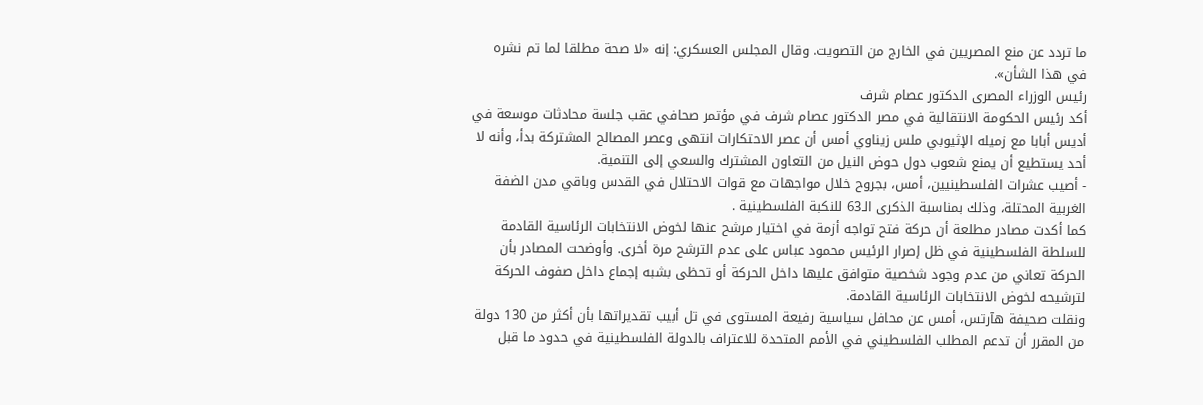ما تردد عن منع المصريين في الخارج من التصويت. وقال المجلس العسكري: إنه «لا صحة مطلقا لما تم نشره في هذا الشأن».
رئيس الوزراء المصرى الدكتور عصام شرف
أكد رئيس الحكومة الانتقالية في مصر الدكتور عصام شرف في مؤتمر صحافي عقب جلسة محادثات موسعة في أديس أبابا مع زميله الإثيوبي ملس زيناوي أمس أن عصر الاحتكارات انتهى وعصر المصالح المشتركة بدأ، وأنه لا أحد يستطيع أن يمنع شعوب دول حوض النيل من التعاون المشترك والسعي إلى التنمية.
- أصيب عشرات الفلسطينيين، أمس، بجروح خلال مواجهات مع قوات الاحتلال في القدس وباقي مدن الضفة الغربية المحتلة، وذلك بمناسبة الذكرى الـ63 للنكبة الفلسطينية .
كما أكدت مصادر مطلعة أن حركة فتح تواجه أزمة في اختيار مرشح عنها لخوض الانتخابات الرئاسية القادمة للسلطة الفلسطينية في ظل إصرار الرئيس محمود عباس على عدم الترشح مرة أخرى. وأوضحت المصادر بأن الحركة تعاني من عدم وجود شخصية متوافق عليها داخل الحركة أو تحظى بشبه إجماع داخل صفوف الحركة لترشيحه لخوض الانتخابات الرئاسية القادمة.
ونقلت صحيفة هآرتس، أمس عن محافل سياسية رفيعة المستوى في تل أبيب تقديراتها بأن أكثر من 130 دولة من المقرر أن تدعم المطلب الفلسطيني في الأمم المتحدة للاعتراف بالدولة الفلسطينية في حدود ما قبل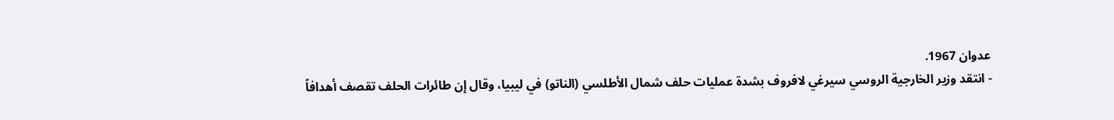عدوان 1967.
- انتقد وزير الخارجية الروسي سيرغي لافروف بشدة عمليات حلف شمال الأطلسي (الناتو) في ليبيا، وقال إن طائرات الحلف تقصف أهدافاً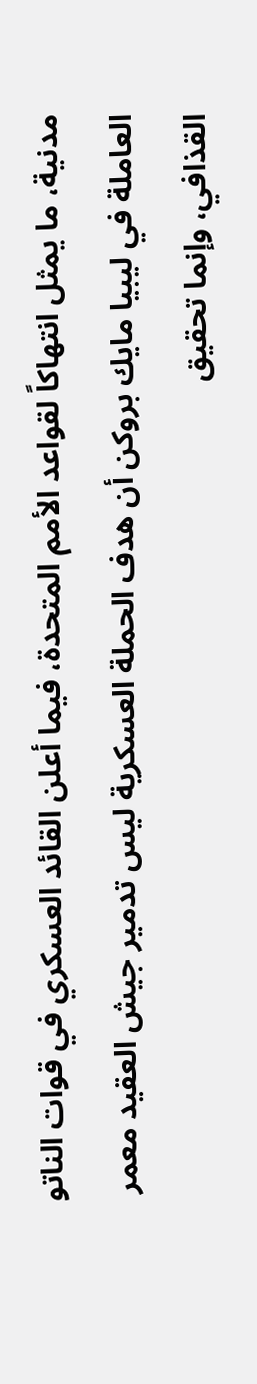مدنية، ما يمثل انتهاكاً لقواعد الأمم المتحدة، فيما أعلن القائد العسكري في قوات الناتو العاملة في ليبيا مايك بروكن أن هدف الحملة العسكرية ليس تدمير جيش العقيد معمر القذافي، وإنما تحقيق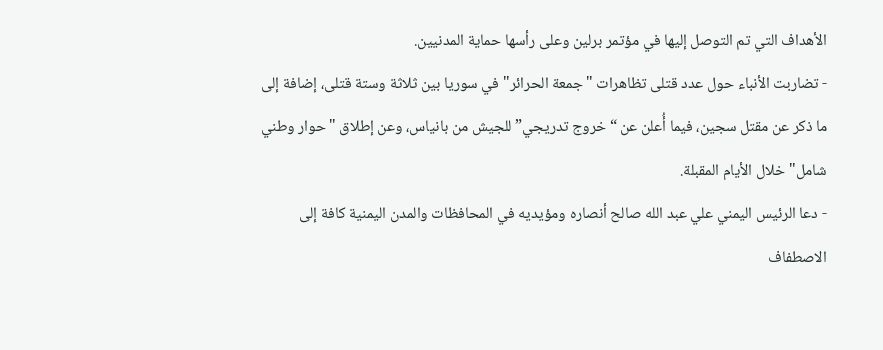الأهداف التي تم التوصل إليها في مؤتمر برلين وعلى رأسها حماية المدنيين.
- تضاربت الأنباء حول عدد قتلى تظاهرات "جمعة الحرائر" في سوريا بين ثلاثة وستة قتلى، إضافة إلى ما ذكر عن مقتل سجين، فيما أُعلن عن “خروج تدريجي” للجيش من بانياس، وعن إطلاق "حوار وطني شامل" خلال الأيام المقبلة.
- دعا الرئيس اليمني علي عبد الله صالح أنصاره ومؤيديه في المحافظات والمدن اليمنية كافة إلى الاصطفاف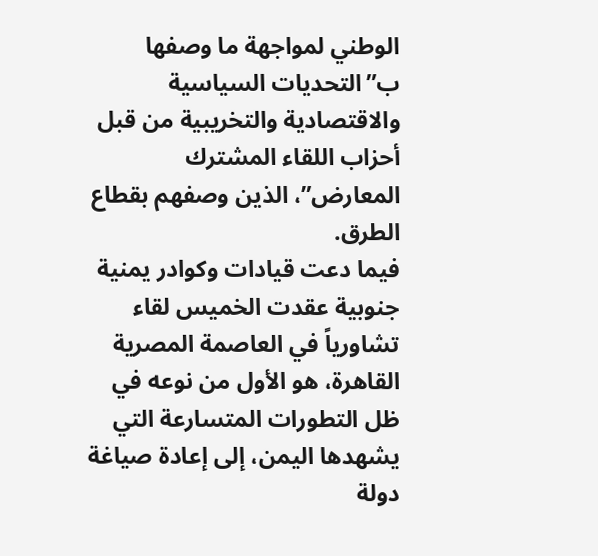الوطني لمواجهة ما وصفها ب”التحديات السياسية والاقتصادية والتخريبية من قبل أحزاب اللقاء المشترك المعارض”، الذين وصفهم بقطاع الطرق.
فيما دعت قيادات وكوادر يمنية جنوبية عقدت الخميس لقاء تشاورياً في العاصمة المصرية القاهرة، هو الأول من نوعه في ظل التطورات المتسارعة التي يشهدها اليمن، إلى إعادة صياغة دولة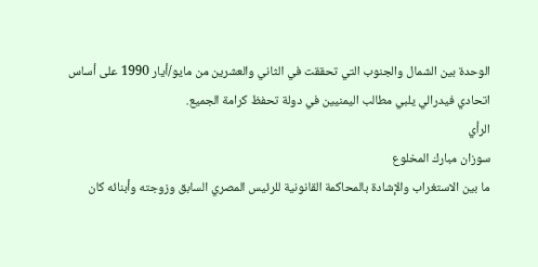الوحدة بين الشمال والجنوب التي تحققت في الثاني والعشرين من مايو/أيار 1990 على أساس اتحادي فيدرالي يلبي مطالب اليمنيين في دولة تحفظ كرامة الجميع.
الرأي
سوزان مبارك المخلوع
ما بين الاستغراب والإشادة بالمحاكمة القانونية للرئيس المصري السابق وزوجته وأبنائه كان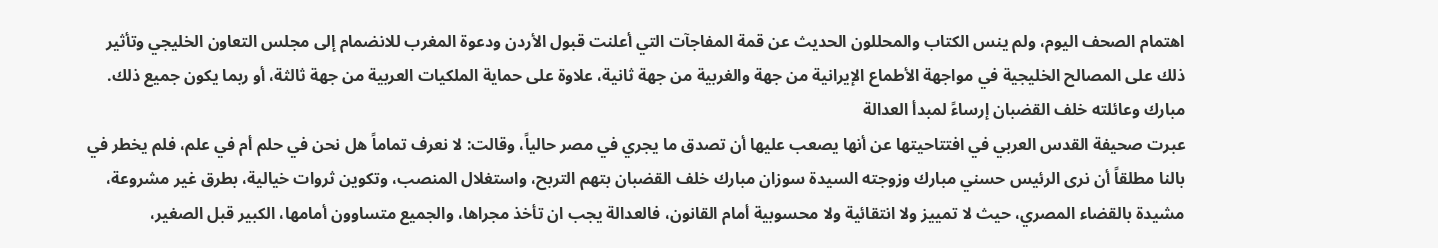اهتمام الصحف اليوم، ولم ينس الكتاب والمحللون الحديث عن قمة المفاجآت التي أعلنت قبول الأردن ودعوة المغرب للانضمام إلى مجلس التعاون الخليجي وتأثير ذلك على المصالح الخليجية في مواجهة الأطماع الإيرانية من جهة والغربية من جهة ثانية، علاوة على حماية الملكيات العربية من جهة ثالثة، أو ربما يكون جميع ذلك.
مبارك وعائلته خلف القضبان إرساءً لمبدأ العدالة
عبرت صحيفة القدس العربي في افتتاحيتها عن أنها يصعب عليها أن تصدق ما يجري في مصر حالياً، وقالت: لا نعرف تماماً هل نحن في حلم أم في علم، فلم يخطر في بالنا مطلقاً أن نرى الرئيس حسني مبارك وزوجته السيدة سوزان مبارك خلف القضبان بتهم التربح، واستغلال المنصب، وتكوين ثروات خيالية، بطرق غير مشروعة، مشيدة بالقضاء المصري، حيث لا تمييز ولا انتقائية ولا محسوبية أمام القانون، فالعدالة يجب ان تأخذ مجراها، والجميع متساوون أمامها، الكبير قبل الصغير،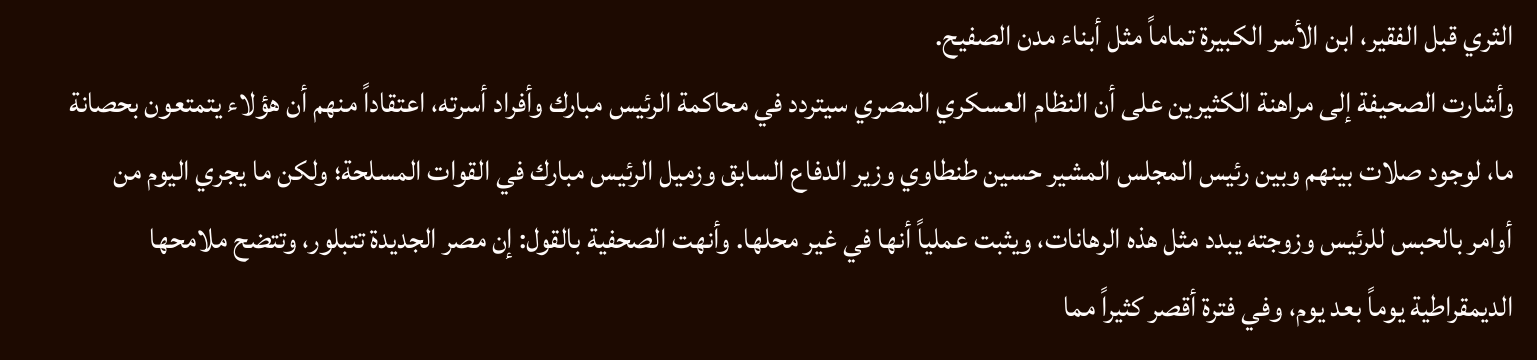الثري قبل الفقير، ابن الأسر الكبيرة تماماً مثل أبناء مدن الصفيح.
وأشارت الصحيفة إلى مراهنة الكثيرين على أن النظام العسكري المصري سيتردد في محاكمة الرئيس مبارك وأفراد أسرته، اعتقاداً منهم أن هؤلاء يتمتعون بحصانة ما، لوجود صلات بينهم وبين رئيس المجلس المشير حسين طنطاوي وزير الدفاع السابق وزميل الرئيس مبارك في القوات المسلحة؛ ولكن ما يجري اليوم من أوامر بالحبس للرئيس وزوجته يبدد مثل هذه الرهانات، ويثبت عملياً أنها في غير محلها. وأنهت الصحفية بالقول: إن مصر الجديدة تتبلور، وتتضح ملامحها الديمقراطية يوماً بعد يوم، وفي فترة أقصر كثيراً مما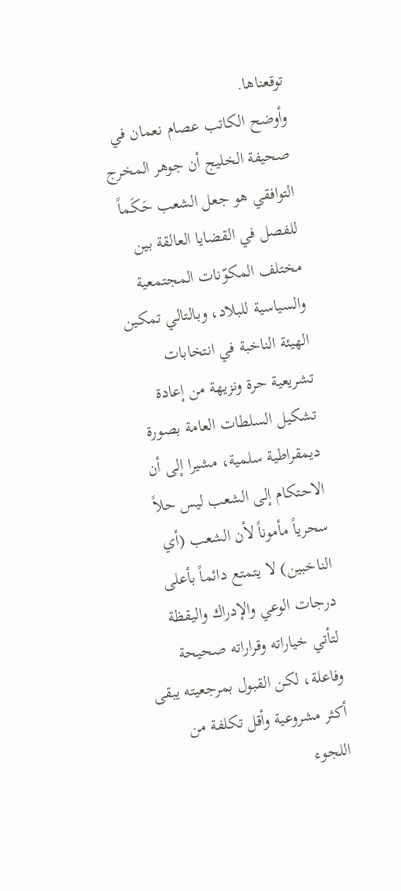توقعناها.
وأوضح الكاتب عصام نعمان في صحيفة الخليج أن جوهر المخرج التوافقي هو جعل الشعب حَكَماً للفصل في القضايا العالقة بين مختلف المكوّنات المجتمعية والسياسية للبلاد، وبالتالي تمكين الهيئة الناخبة في انتخابات تشريعية حرة ونزيهة من إعادة تشكيل السلطات العامة بصورة ديمقراطية سلمية، مشيرا إلى أن الاحتكام إلى الشعب ليس حلاً سحرياً مأموناً لأن الشعب (أي الناخبين) لا يتمتع دائماً بأعلى درجات الوعي والإدراك واليقظة لتأتي خياراته وقراراته صحيحة وفاعلة، لكن القبول بمرجعيته يبقى أكثر مشروعية وأقل تكلفة من اللجوء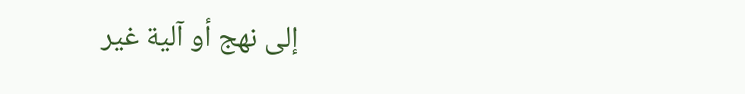إلى نهج أو آلية غير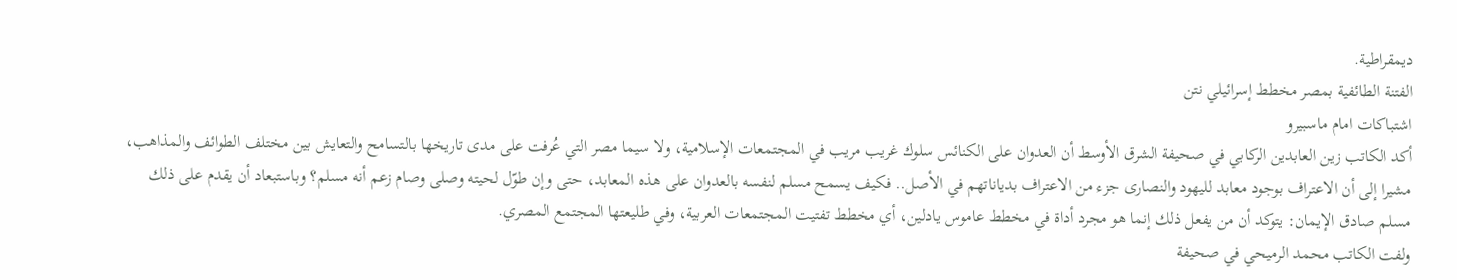ديمقراطية.
الفتنة الطائفية بمصر مخطط إسرائيلي نتن
اشتباكات امام ماسبيرو
أكد الكاتب زين العابدين الركابي في صحيفة الشرق الأوسط أن العدوان على الكنائس سلوك غريب مريب في المجتمعات الإسلامية، ولا سيما مصر التي عُرفت على مدى تاريخها بالتسامح والتعايش بين مختلف الطوائف والمذاهب، مشيرا إلى أن الاعتراف بوجود معابد لليهود والنصارى جزء من الاعتراف بدياناتهم في الأصل.. فكيف يسمح مسلم لنفسه بالعدوان على هذه المعابد، حتى وإن طوّل لحيته وصلى وصام زعم أنه مسلم؟ وباستبعاد أن يقدم على ذلك مسلم صادق الإيمان: يتوكد أن من يفعل ذلك إنما هو مجرد أداة في مخطط عاموس يادلين، أي مخطط تفتيت المجتمعات العربية، وفي طليعتها المجتمع المصري.
ولفت الكاتب محمد الرميحي في صحيفة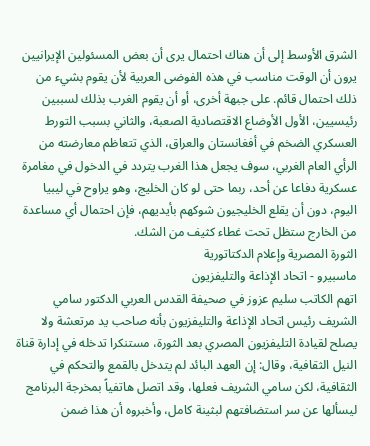الشرق الأوسط إلى أن هناك احتمال يرى أن بعض المسئولين الإيرانيين يرون أن الوقت مناسب في هذه الفوضى العربية لأن يقوم بشيء من ذلك احتمال قائم. على جبهة أخرى، أو أن يقوم الغرب بذلك لسببين رئيسيين، الأول الأوضاع الاقتصادية الصعبة، والثاني بسبب التورط العسكري الضخم في أفغانستان والعراق، الذي تتعاظم معارضته من الرأي العام الغربي، سوف يجعل هذا الغرب يتردد في الدخول في مغامرة عسكرية دفاعا عن أحد، ربما حتى لو كان الخليج، وهو يراوح في ليبيا اليوم، دون أن يقلع الخليجيون شوكهم بأيديهم، فإن احتمال أي مساعدة من الخارج ستظل تحت غطاء كثيف من الشك.
الثورة المصرية وإعلام الدكتاتورية
ماسبيرو - اتحاد الإذاعة والتليفزيون
اتهم الكاتب سليم عزوز في صحيفة القدس العربي الدكتور سامي الشريف رئيس اتحاد الإذاعة والتليفزيون بأنه صاحب يد مرتعشة ولا يصلح لقيادة التليفزيون المصري بعد الثورة، مستنكرا تدخله في إدارة قناة النيل الثقافية، وقال: إن العهد البائد لم يتدخل بالقمع والتحكم في الثقافية، لكن سامي الشريف فعلها، وقد اتصل هاتفياً بمخرجة البرنامج ليسألها عن سر استضافتهم لبثينة كامل، وأخبروه أن هذا ضمن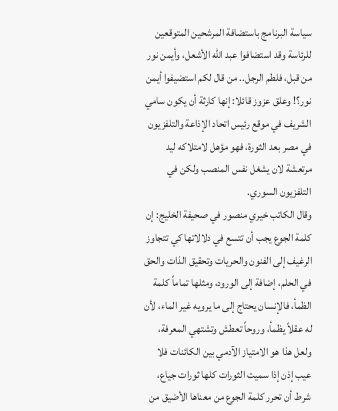سياسة البرنامج باستضافة المرشحين المتوقعين للرئاسة وقد استضافوا عبد الله الأشعل، وأيمن نور من قبل، فلطم الرجل.. من قال لكم استضيفوا أيمن نور؟! وعلق عزوز قائلا: إنها كارثة أن يكون سامي الشريف في موقع رئيس اتحاد الإذاعة والتلفزيون في مصر بعد الثورة، فهو مؤهل لامتلاكه ليد مرتعشة لان يشغل نفس المنصب ولكن في التلفزيون السوري.
وقال الكاتب خيري منصور في صحيفة الخليج: إن كلمة الجوع يجب أن تتسع في دلالاتها كي تتجاوز الرغيف إلى الفنون والحريات وتحقيق الذات والحق في الحلم، إضافة إلى الورود، ومثلها تماماً كلمة الظمأ، فالإنسان يحتاج إلى ما يرويه غير الماء، لأن له عقلاً يظمأ، وروحاً تعطش وتشتهي المعرفة، ولعل هذا هو الامتياز الآدمي بين الكائنات فلا عيب إذن إذا سميت الثورات كلها ثورات جياع، شرط أن تحرر كلمة الجوع من معناها الأضيق من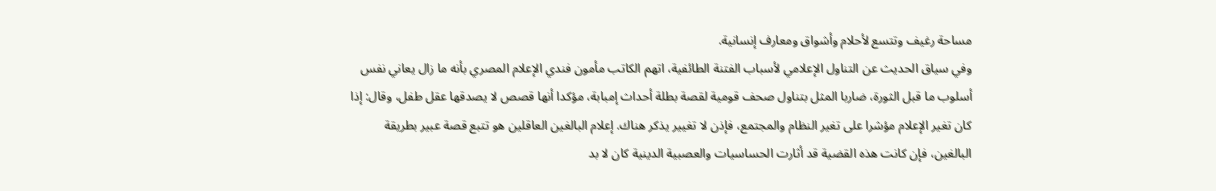مساحة رغيف وتتسع لأحلام وأشواق ومعارف إنسانية.
وفي سياق الحديث عن التناول الإعلامي لأسباب الفتنة الطائفية، اتهم الكاتب مأمون فندي الإعلام المصري بأنه ما زال يعاني نفس أسلوب ما قبل الثورة، ضاربا المثل بتناول صحف قومية لقصة بطلة أحداث إمبابة، مؤكدا أنها قصص لا يصدقها عقل طفل، وقال: إذا كان تغير الإعلام مؤشرا على تغير النظام والمجتمع، فإذن لا تغيير يذكر هناك. إعلام البالغين العاقلين هو تتبع قصة عبير بطريقة البالغين، فإن كانت هذه القضية قد أثارت الحساسيات والعصبية الدينية كان لا بد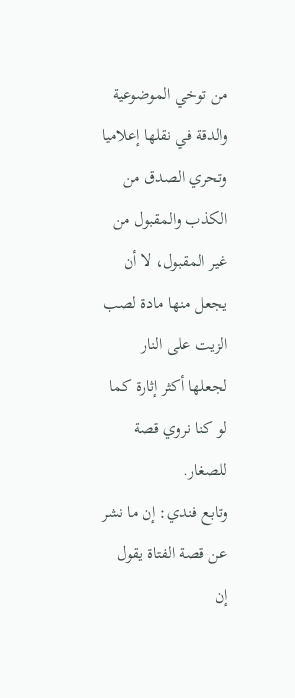من توخي الموضوعية والدقة في نقلها إعلاميا وتحري الصدق من الكذب والمقبول من غير المقبول، لا أن يجعل منها مادة لصب الزيت على النار لجعلها أكثر إثارة كما لو كنا نروي قصة للصغار.
وتابع فندي: إن ما نشر عن قصة الفتاة يقول إن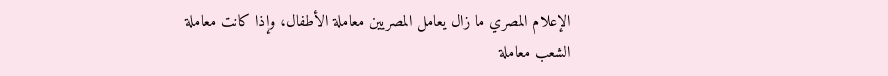الإعلام المصري ما زال يعامل المصريين معاملة الأطفال، وإذا كانت معاملة الشعب معاملة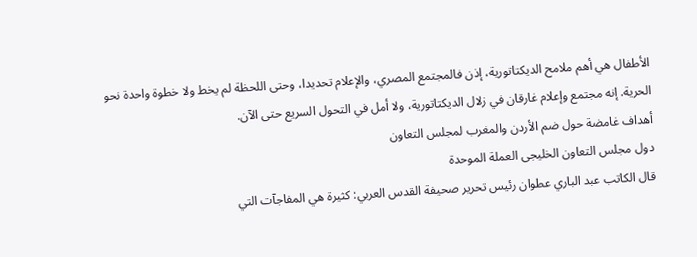الأطفال هي أهم ملامح الديكتاتورية، إذن فالمجتمع المصري، والإعلام تحديدا، وحتى اللحظة لم يخط ولا خطوة واحدة نحو الحرية. إنه مجتمع وإعلام غارقان في زلال الديكتاتورية، ولا أمل في التحول السريع حتى الآن.
أهداف غامضة حول ضم الأردن والمغرب لمجلس التعاون
دول مجلس التعاون الخليجى العملة الموحدة
قال الكاتب عبد الباري عطوان رئيس تحرير صحيفة القدس العربي: كثيرة هي المفاجآت التي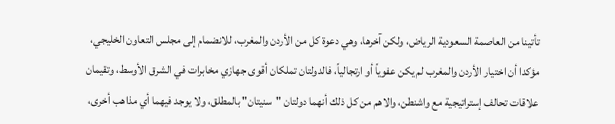تأتينا من العاصمة السعودية الرياض، ولكن آخرها، وهي دعوة كل من الأردن والمغرب، للانضمام إلى مجلس التعاون الخليجي، مؤكدا أن اختيار الأردن والمغرب لم يكن عفوياً أو ارتجالياً، فالدولتان تملكان أقوى جهازي مخابرات في الشرق الأوسط، وتقيمان علاقات تحالف إستراتيجية مع واشنطن، والاهم من كل ذلك أنهما دولتان "سنيتان" بالمطلق، ولا يوجد فيهما أي مذاهب أخرى،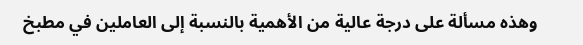وهذه مسألة على درجة عالية من الأهمية بالنسبة إلى العاملين في مطبخ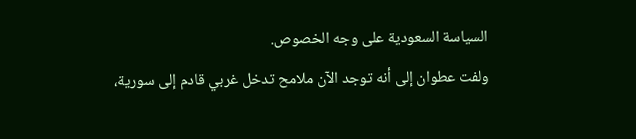السياسة السعودية على وجه الخصوص.
ولفت عطوان إلى أنه توجد الآن ملامح تدخل غربي قادم إلى سورية،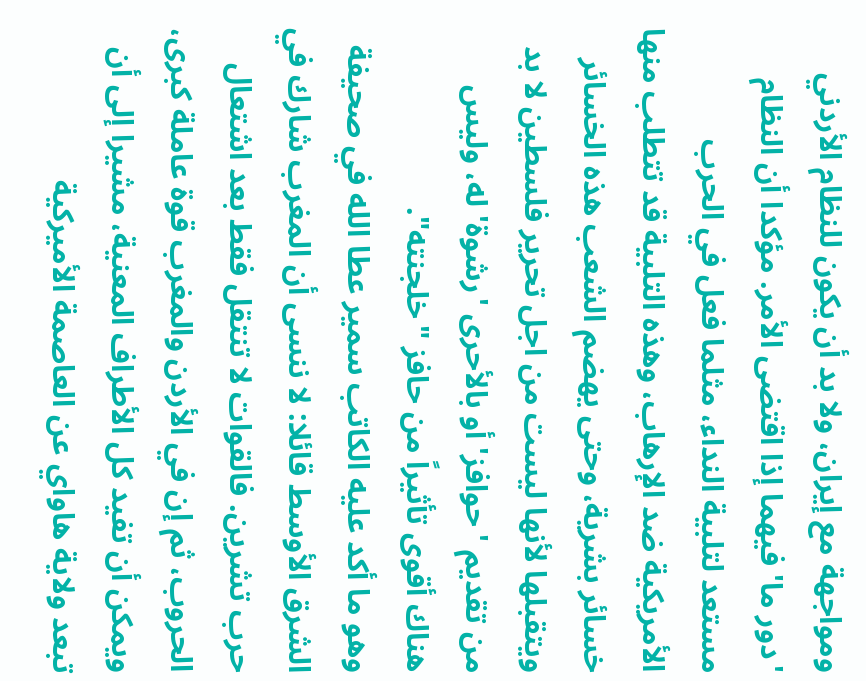ومواجهة مع إيران، ولا بد أن يكون للنظام الأردني 'دور ما' فيهما إذا اقتضى الأمر. مؤكدا أن النظام مستعد لتلبية النداء، مثلما فعل في الحرب الأمريكية ضد الإرهاب، وهذه التلبية قد تتطلب منها خسائر بشرية، وحتى يهضم الشعب هذه الخسائر ويتقبلها لأنها ليست من اجل تحرير فلسطين لا بد من تقديم 'حوافز' أو بالأحرى 'رشوة' له، وليس هناك أقوى تأثيراً من حافز "خلجنته".
وهو ما أكد عليه الكاتب سمير عطا الله في صحيفة الشرق الأوسط قائلا: لا ننسى أن المغرب شارك في حرب تشرين. فالقوات لا تنتقل فقط بعد اشتعال الحروب، ثم إن في الأردن والمغرب قوة عاملة كبرى، ويمكن أن تفيد كل الأطراف المعنية، مشيرا إلى أن تبعد ولاية هاواي عن العاصمة الأميركية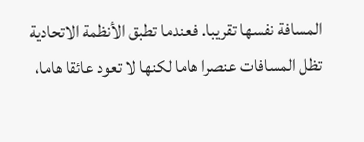المسافة نفسها تقريبا. فعندما تطبق الأنظمة الاتحادية تظل المسافات عنصرا هاما لكنها لا تعود عائقا هاما،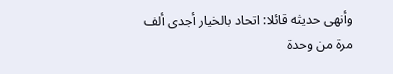وأنهى حديثه قائلا: اتحاد بالخيار أجدى ألف مرة من وحدة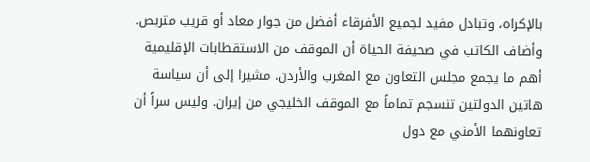بالإكراه، وتبادل مفيد لجميع الأفرقاء أفضل من جوار معاد أو قريب متربص.
وأضاف الكاتب في صحيفة الحياة أن الموقف من الاستقطابات الإقليمية أهم ما يجمع مجلس التعاون مع المغرب والأردن. مشيرا إلى أن سياسة هاتين الدولتين تنسجم تماماً مع الموقف الخليجي من إيران. وليس سراً أن تعاونهما الأمني مع دول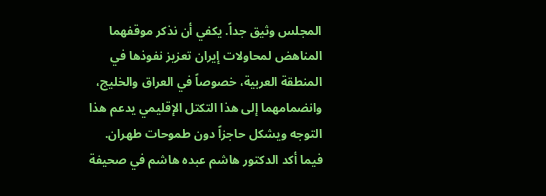المجلس وثيق جداً. يكفي أن نذكر موقفهما المناهض لمحاولات إيران تعزيز نفوذها في المنطقة العربية، خصوصاً في العراق والخليج، وانضمامهما إلى هذا التكتل الإقليمي يدعم هذا التوجه ويشكل حاجزاً دون طموحات طهران.
فيما أكد الدكتور هاشم عبده هاشم في صحيفة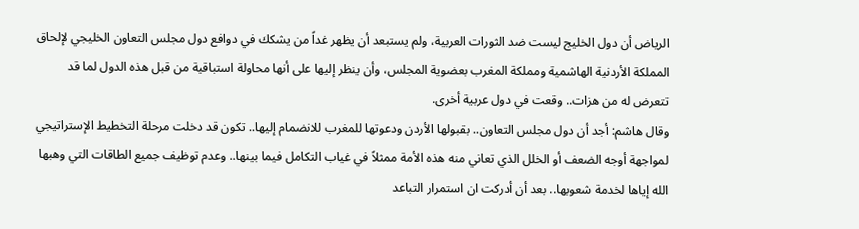الرياض أن دول الخليج ليست ضد الثورات العربية، ولم يستبعد أن يظهر غداً من يشكك في دوافع دول مجلس التعاون الخليجي لإلحاق المملكة الأردنية الهاشمية ومملكة المغرب بعضوية المجلس، وأن ينظر إليها على أنها محاولة استباقية من قبل هذه الدول لما قد تتعرض له من هزات.. وقعت في دول عربية أخرى.
وقال هاشم: أجد أن دول مجلس التعاون.. بقبولها الأردن ودعوتها للمغرب للانضمام إليها.. تكون قد دخلت مرحلة التخطيط الإستراتيجي لمواجهة أوجه الضعف أو الخلل الذي تعاني منه هذه الأمة ممثلاً في غياب التكامل فيما بينها.. وعدم توظيف جميع الطاقات التي وهبها الله إياها لخدمة شعوبها.. بعد أن أدركت ان استمرار التباعد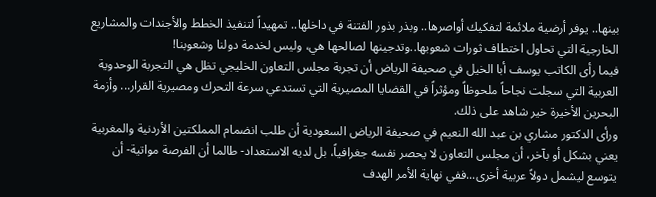بينها.. يوفر أرضية ملائمة لتفكيك أواصرها.. وبذر بذور الفتنة في داخلها.. تمهيداً لتنفيذ الخطط والأجندات والمشاريع الخارجية التي تحاول اختطاف ثورات شعوبها..وتدجينها لصالحها هي، وليس لخدمة دولنا وشعوبنا!
فيما رأى الكاتب يوسف أبا الخيل في صحيفة الرياض أن تجربة مجلس التعاون الخليجي تظل هي التجربة الوحدوية العربية التي سجلت نجاحاً ملحوظاً ومؤثراً في القضايا المصيرية التي تستدعي سرعة التحرك ومصيرية القرار... وأزمة البحرين الأخيرة خير شاهد على ذلك.
ورأى الدكتور مشاري بن عبد الله النعيم في صحيفة الرياض السعودية أن طلب انضمام المملكتين الأردنية والمغربية يعني بشكل أو بآخر، أن مجلس التعاون لا يحصر نفسه جغرافياً، بل لديه الاستعداد- طالما أن الفرصة مواتية- أن يتوسع ليشمل دولاً عربية أخرى...ففي نهاية الأمر الهدف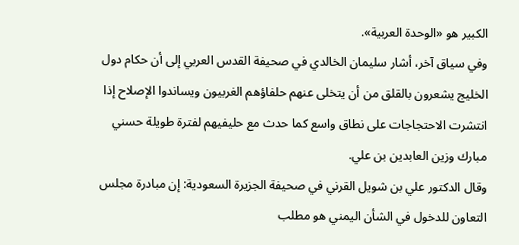الكبير هو «الوحدة العربية».
وفي سياق آخر، أشار سليمان الخالدي في صحيفة القدس العربي إلى أن حكام دول الخليج يشعرون بالقلق من أن يتخلى عنهم حلفاؤهم الغربيون ويساندوا الإصلاح إذا انتشرت الاحتجاجات على نطاق واسع كما حدث مع حليفيهم لفترة طويلة حسني مبارك وزين العابدين بن علي.
وقال الدكتور علي بن شويل القرني في صحيفة الجزيرة السعودية: إن مبادرة مجلس التعاون للدخول في الشأن اليمني هو مطلب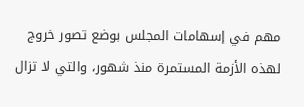مهم في إسهامات المجلس بوضع تصور خروج لهذه الأزمة المستمرة منذ شهور، والتي لا تزال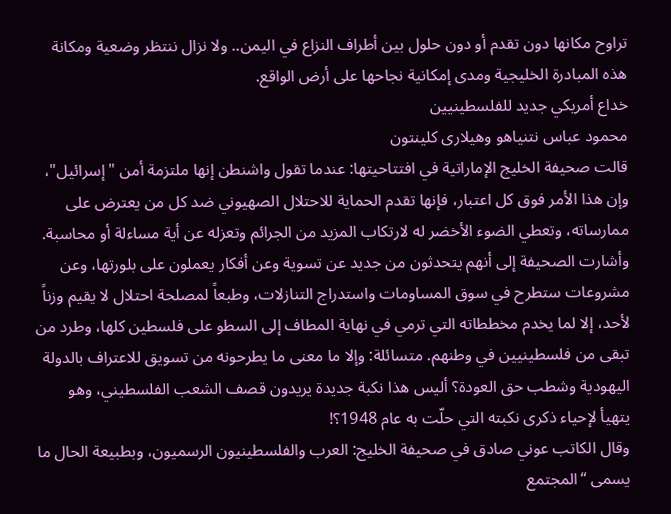تراوح مكانها دون تقدم أو دون حلول بين أطراف النزاع في اليمن.. ولا نزال ننتظر وضعية ومكانة هذه المبادرة الخليجية ومدى إمكانية نجاحها على أرض الواقع.
خداع أمريكي جديد للفلسطينيين
محمود عباس نتنياهو وهيلارى كلينتون
قالت صحيفة الخليج الإماراتية في افتتاحيتها: عندما تقول واشنطن إنها ملتزمة أمن "إسرائيل"، وإن هذا الأمر فوق كل اعتبار، فإنها تقدم الحماية للاحتلال الصهيوني ضد كل من يعترض على ممارساته، وتعطي الضوء الأخضر له لارتكاب المزيد من الجرائم وتعزله عن أية مساءلة أو محاسبة.
وأشارت الصحيفة إلى أنهم يتحدثون من جديد عن تسوية وعن أفكار يعملون على بلورتها، وعن مشروعات ستطرح في سوق المساومات واستدراج التنازلات، وطبعاً لمصلحة احتلال لا يقيم وزناً لأحد، إلا لما يخدم مخططاته التي ترمي في نهاية المطاف إلى السطو على فلسطين كلها، وطرد من تبقى من فلسطينيين في وطنهم. متسائلة: وإلا ما معنى ما يطرحونه من تسويق للاعتراف بالدولة اليهودية وشطب حق العودة؟ أليس هذا نكبة جديدة يريدون قصف الشعب الفلسطيني، وهو يتهيأ لإحياء ذكرى نكبته التي حلّت به عام 1948؟!
وقال الكاتب عوني صادق في صحيفة الخليج: العرب والفلسطينيون الرسميون، وبطبيعة الحال ما يسمى “المجتمع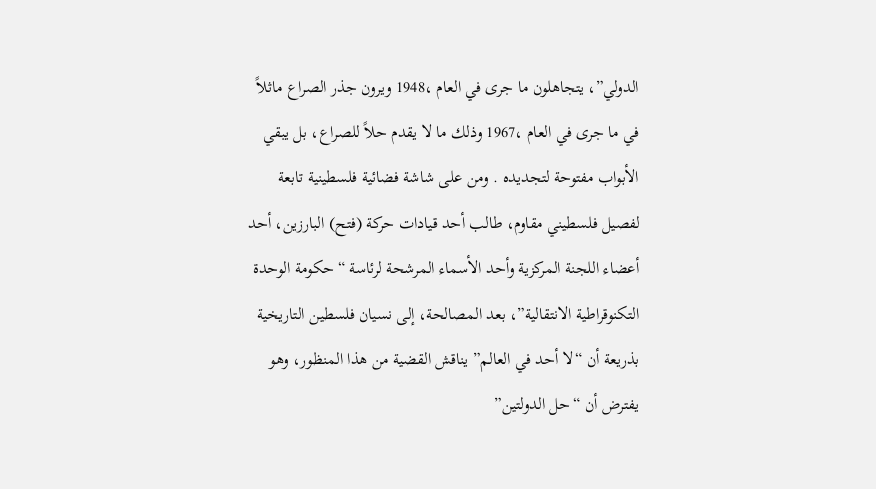الدولي”، يتجاهلون ما جرى في العام ،1948 ويرون جذر الصراع ماثلاً في ما جرى في العام ،1967 وذلك ما لا يقدم حلاً للصراع، بل يبقي الأبواب مفتوحة لتجديده . ومن على شاشة فضائية فلسطينية تابعة لفصيل فلسطيني مقاوم، طالب أحد قيادات حركة (فتح) البارزين، أحد أعضاء اللجنة المركزية وأحد الأسماء المرشحة لرئاسة “حكومة الوحدة التكنوقراطية الانتقالية”، بعد المصالحة، إلى نسيان فلسطين التاريخية بذريعة أن “لا أحد في العالم” يناقش القضية من هذا المنظور، وهو يفترض أن “حل الدولتين”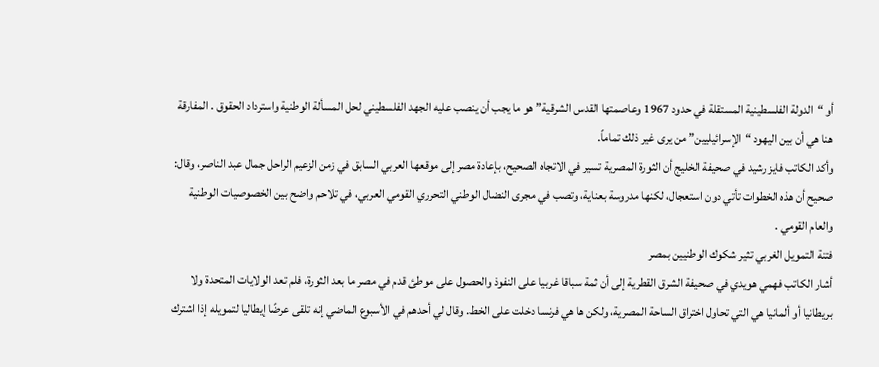أو “الدولة الفلسطينية المستقلة في حدود 1967 وعاصمتها القدس الشرقية” هو ما يجب أن ينصب عليه الجهد الفلسطيني لحل المسألة الوطنية واسترداد الحقوق . المفارقة هنا هي أن بين اليهود “الإسرائيليين” من يرى غير ذلك تماماً.
وأكد الكاتب فايز رشيد في صحيفة الخليج أن الثورة المصرية تسير في الاتجاه الصحيح، بإعادة مصر إلى موقعها العربي السابق في زمن الزعيم الراحل جمال عبد الناصر، وقال: صحيح أن هذه الخطوات تأتي دون استعجال، لكنها مدروسة بعناية، وتصب في مجرى النضال الوطني التحرري القومي العربي، في تلاحم واضح بين الخصوصيات الوطنية والعام القومي .
فتنة التمويل الغربي تثير شكوك الوطنيين بمصر
أشار الكاتب فهمي هويدي في صحيفة الشرق القطرية إلى أن ثمة سباقا غربيا على النفوذ والحصول على موطئ قدم في مصر ما بعد الثورة، فلم تعد الولايات المتحدة ولا بريطانيا أو ألمانيا هي التي تحاول اختراق الساحة المصرية، ولكن ها هي فرنسا دخلت على الخط. وقال لي أحدهم في الأسبوع الماضي إنه تلقى عرضًا إيطاليا لتمويله إذا اشترك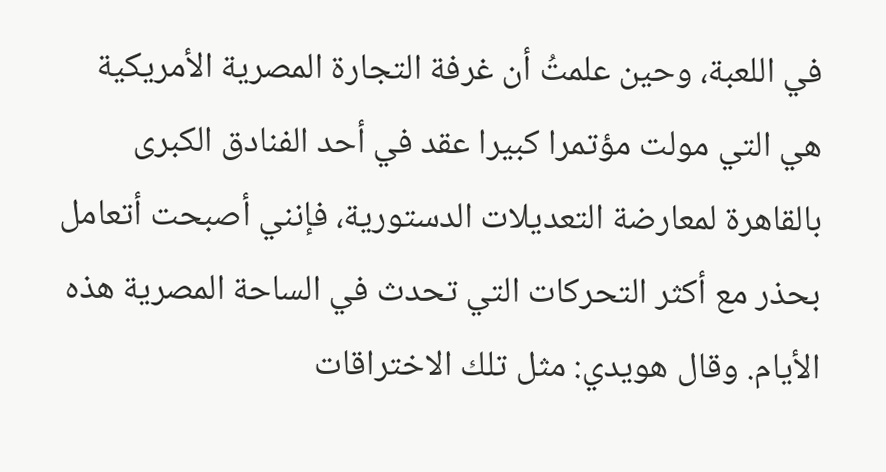في اللعبة، وحين علمتُ أن غرفة التجارة المصرية الأمريكية هي التي مولت مؤتمرا كبيرا عقد في أحد الفنادق الكبرى بالقاهرة لمعارضة التعديلات الدستورية، فإنني أصبحت أتعامل بحذر مع أكثر التحركات التي تحدث في الساحة المصرية هذه الأيام. وقال هويدي: مثل تلك الاختراقات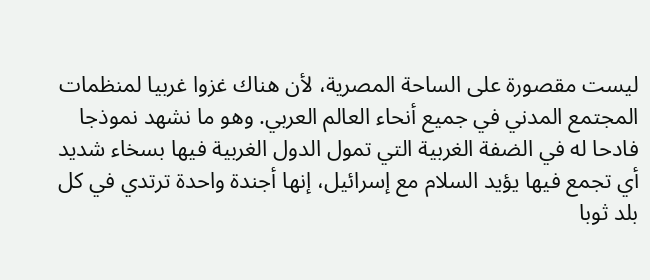ليست مقصورة على الساحة المصرية، لأن هناك غزوا غربيا لمنظمات المجتمع المدني في جميع أنحاء العالم العربي. وهو ما نشهد نموذجا فادحا له في الضفة الغربية التي تمول الدول الغربية فيها بسخاء شديد أي تجمع فيها يؤيد السلام مع إسرائيل، إنها أجندة واحدة ترتدي في كل بلد ثوبا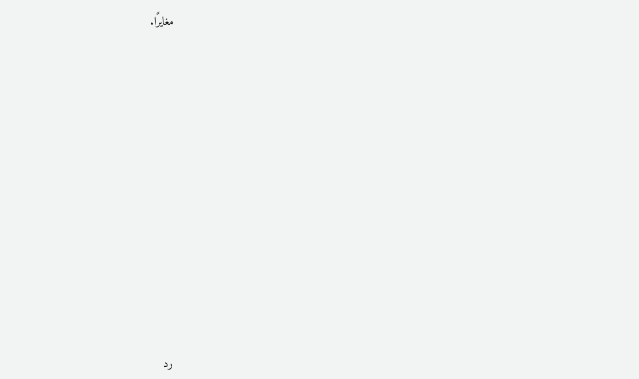مغايرًا.















رد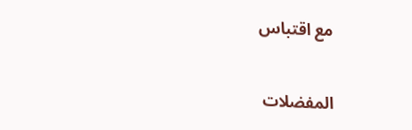مع اقتباس


المفضلات